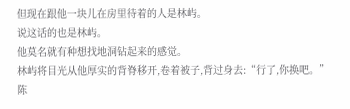但现在跟他一块儿在房里待着的人是林屿。
说这话的也是林屿。
他莫名就有种想找地洞钻起来的感觉。
林屿将目光从他厚实的背脊移开,卷着被子,背过身去:“行了,你换吧。”
陈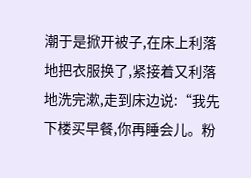潮于是掀开被子,在床上利落地把衣服换了,紧接着又利落地洗完漱,走到床边说:“我先下楼买早餐,你再睡会儿。粉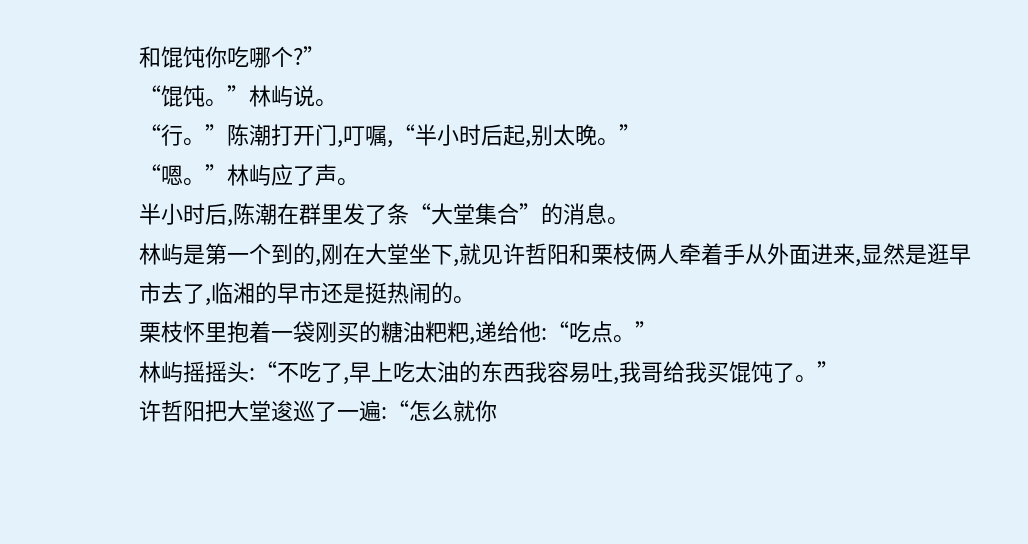和馄饨你吃哪个?”
“馄饨。”林屿说。
“行。”陈潮打开门,叮嘱,“半小时后起,别太晚。”
“嗯。”林屿应了声。
半小时后,陈潮在群里发了条“大堂集合”的消息。
林屿是第一个到的,刚在大堂坐下,就见许哲阳和栗枝俩人牵着手从外面进来,显然是逛早市去了,临湘的早市还是挺热闹的。
栗枝怀里抱着一袋刚买的糖油粑粑,递给他:“吃点。”
林屿摇摇头:“不吃了,早上吃太油的东西我容易吐,我哥给我买馄饨了。”
许哲阳把大堂逡巡了一遍:“怎么就你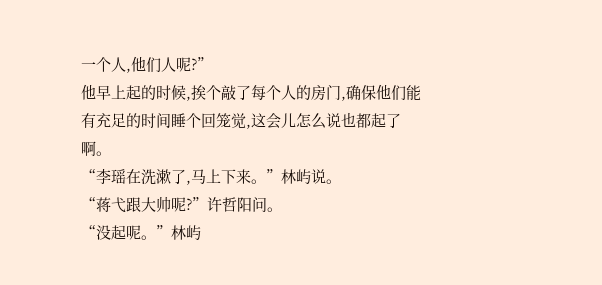一个人,他们人呢?”
他早上起的时候,挨个敲了每个人的房门,确保他们能有充足的时间睡个回笼觉,这会儿怎么说也都起了啊。
“李瑶在洗漱了,马上下来。”林屿说。
“蒋弋跟大帅呢?”许哲阳问。
“没起呢。”林屿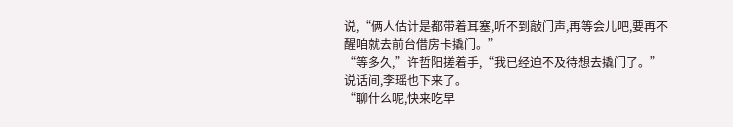说,“俩人估计是都带着耳塞,听不到敲门声,再等会儿吧,要再不醒咱就去前台借房卡撬门。”
“等多久,”许哲阳搓着手,“我已经迫不及待想去撬门了。”
说话间,李瑶也下来了。
“聊什么呢,快来吃早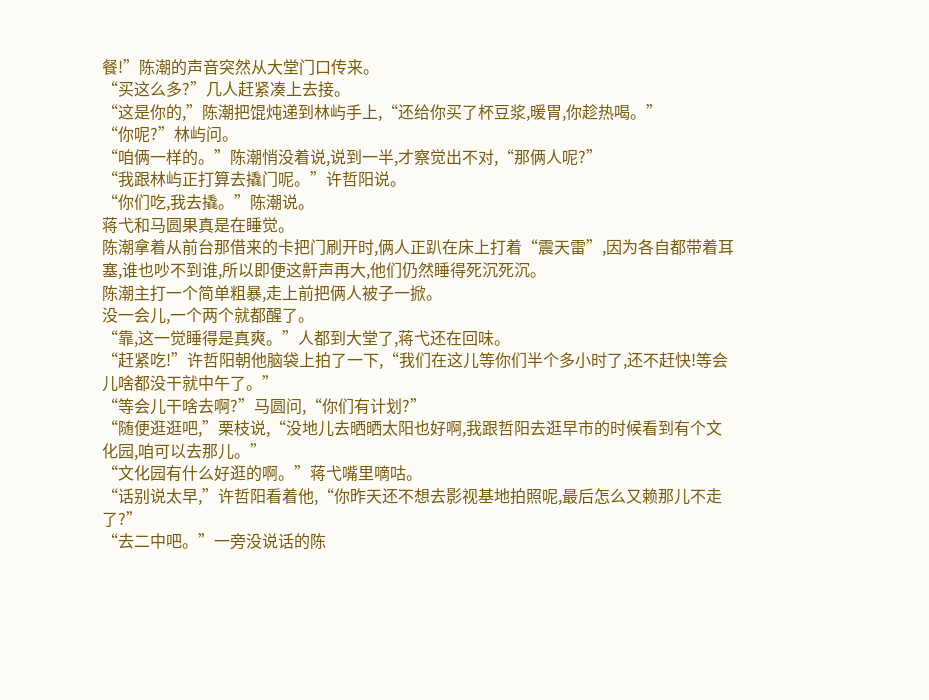餐!”陈潮的声音突然从大堂门口传来。
“买这么多?”几人赶紧凑上去接。
“这是你的,”陈潮把馄炖递到林屿手上,“还给你买了杯豆浆,暖胃,你趁热喝。”
“你呢?”林屿问。
“咱俩一样的。”陈潮悄没着说,说到一半,才察觉出不对,“那俩人呢?”
“我跟林屿正打算去撬门呢。”许哲阳说。
“你们吃,我去撬。”陈潮说。
蒋弋和马圆果真是在睡觉。
陈潮拿着从前台那借来的卡把门刷开时,俩人正趴在床上打着“震天雷”,因为各自都带着耳塞,谁也吵不到谁,所以即便这鼾声再大,他们仍然睡得死沉死沉。
陈潮主打一个简单粗暴,走上前把俩人被子一掀。
没一会儿,一个两个就都醒了。
“靠,这一觉睡得是真爽。”人都到大堂了,蒋弋还在回味。
“赶紧吃!”许哲阳朝他脑袋上拍了一下,“我们在这儿等你们半个多小时了,还不赶快!等会儿啥都没干就中午了。”
“等会儿干啥去啊?”马圆问,“你们有计划?”
“随便逛逛吧,”栗枝说,“没地儿去晒晒太阳也好啊,我跟哲阳去逛早市的时候看到有个文化园,咱可以去那儿。”
“文化园有什么好逛的啊。”蒋弋嘴里嘀咕。
“话别说太早,”许哲阳看着他,“你昨天还不想去影视基地拍照呢,最后怎么又赖那儿不走了?”
“去二中吧。”一旁没说话的陈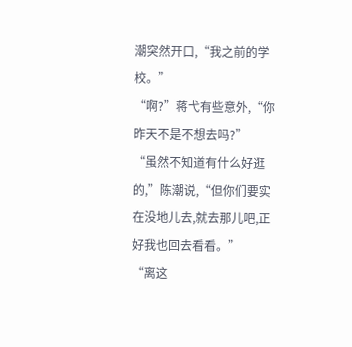潮突然开口,“我之前的学校。”
“啊?”蒋弋有些意外,“你昨天不是不想去吗?”
“虽然不知道有什么好逛的,”陈潮说,“但你们要实在没地儿去,就去那儿吧,正好我也回去看看。”
“离这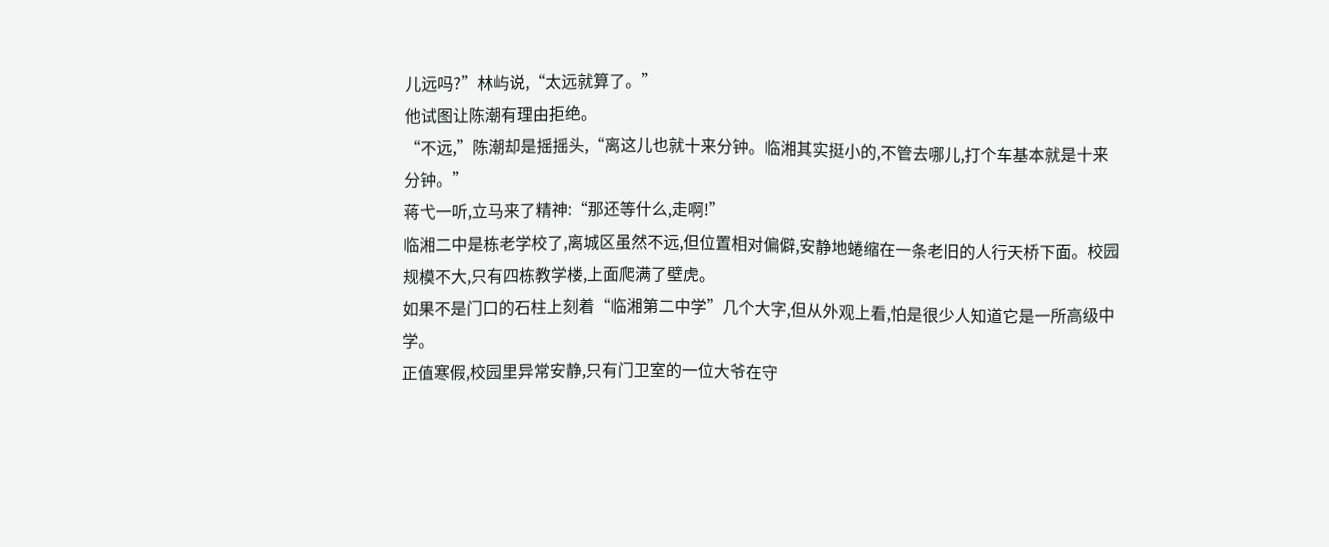儿远吗?”林屿说,“太远就算了。”
他试图让陈潮有理由拒绝。
“不远,”陈潮却是摇摇头,“离这儿也就十来分钟。临湘其实挺小的,不管去哪儿,打个车基本就是十来分钟。”
蒋弋一听,立马来了精神:“那还等什么,走啊!”
临湘二中是栋老学校了,离城区虽然不远,但位置相对偏僻,安静地蜷缩在一条老旧的人行天桥下面。校园规模不大,只有四栋教学楼,上面爬满了壁虎。
如果不是门口的石柱上刻着“临湘第二中学”几个大字,但从外观上看,怕是很少人知道它是一所高级中学。
正值寒假,校园里异常安静,只有门卫室的一位大爷在守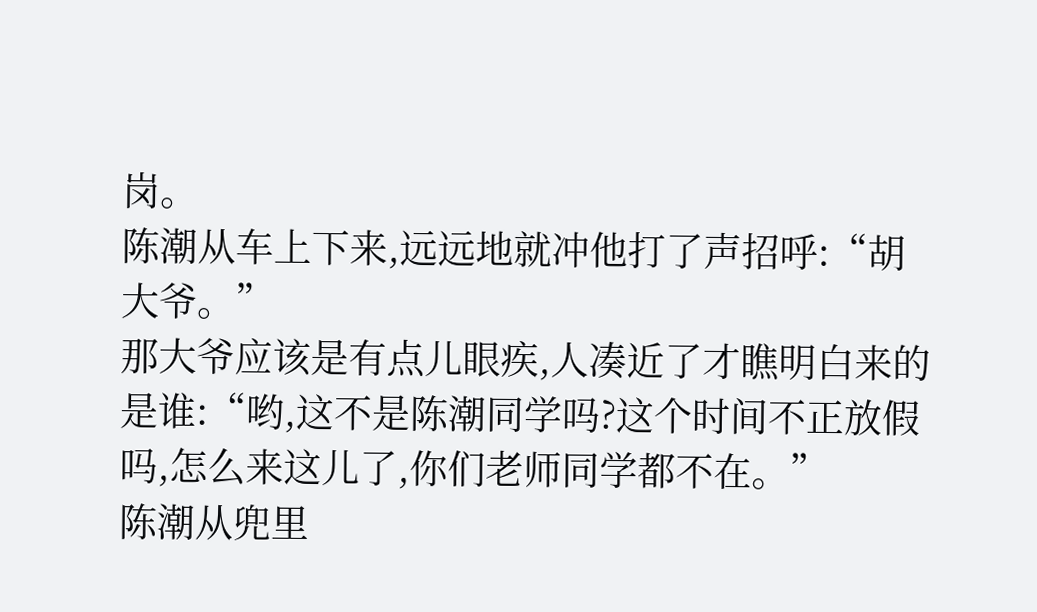岗。
陈潮从车上下来,远远地就冲他打了声招呼:“胡大爷。”
那大爷应该是有点儿眼疾,人凑近了才瞧明白来的是谁:“哟,这不是陈潮同学吗?这个时间不正放假吗,怎么来这儿了,你们老师同学都不在。”
陈潮从兜里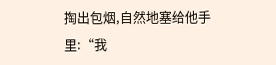掏出包烟,自然地塞给他手里:“我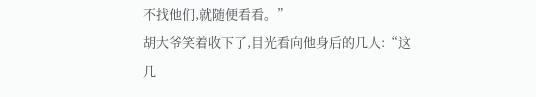不找他们,就随便看看。”
胡大爷笑着收下了,目光看向他身后的几人:“这几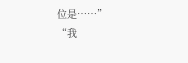位是……”
“我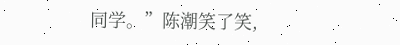同学。”陈潮笑了笑,